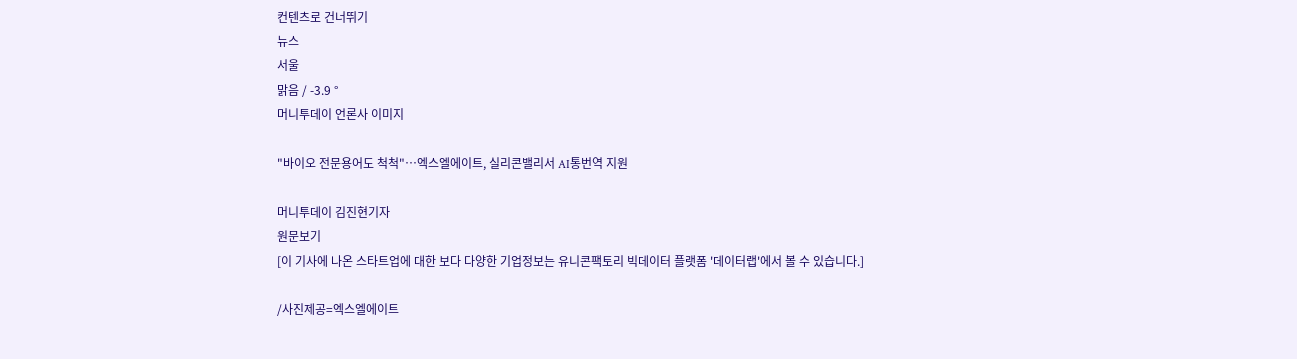컨텐츠로 건너뛰기
뉴스
서울
맑음 / -3.9 °
머니투데이 언론사 이미지

"바이오 전문용어도 척척"…엑스엘에이트, 실리콘밸리서 AI통번역 지원

머니투데이 김진현기자
원문보기
[이 기사에 나온 스타트업에 대한 보다 다양한 기업정보는 유니콘팩토리 빅데이터 플랫폼 '데이터랩'에서 볼 수 있습니다.]

/사진제공=엑스엘에이트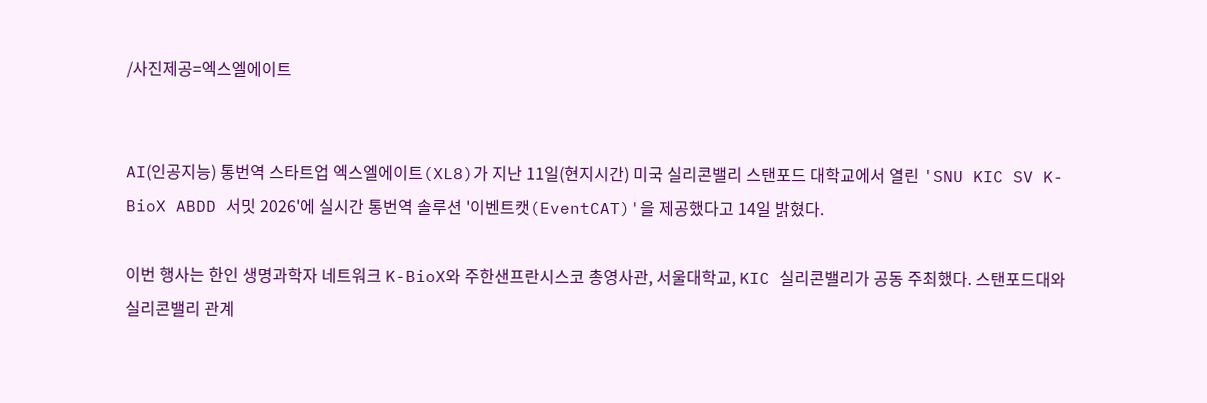/사진제공=엑스엘에이트


AI(인공지능) 통번역 스타트업 엑스엘에이트(XL8)가 지난 11일(현지시간) 미국 실리콘밸리 스탠포드 대학교에서 열린 'SNU KIC SV K-BioX ABDD 서밋 2026'에 실시간 통번역 솔루션 '이벤트캣(EventCAT)'을 제공했다고 14일 밝혔다.

이번 행사는 한인 생명과학자 네트워크 K-BioX와 주한샌프란시스코 총영사관, 서울대학교, KIC 실리콘밸리가 공동 주최했다. 스탠포드대와 실리콘밸리 관계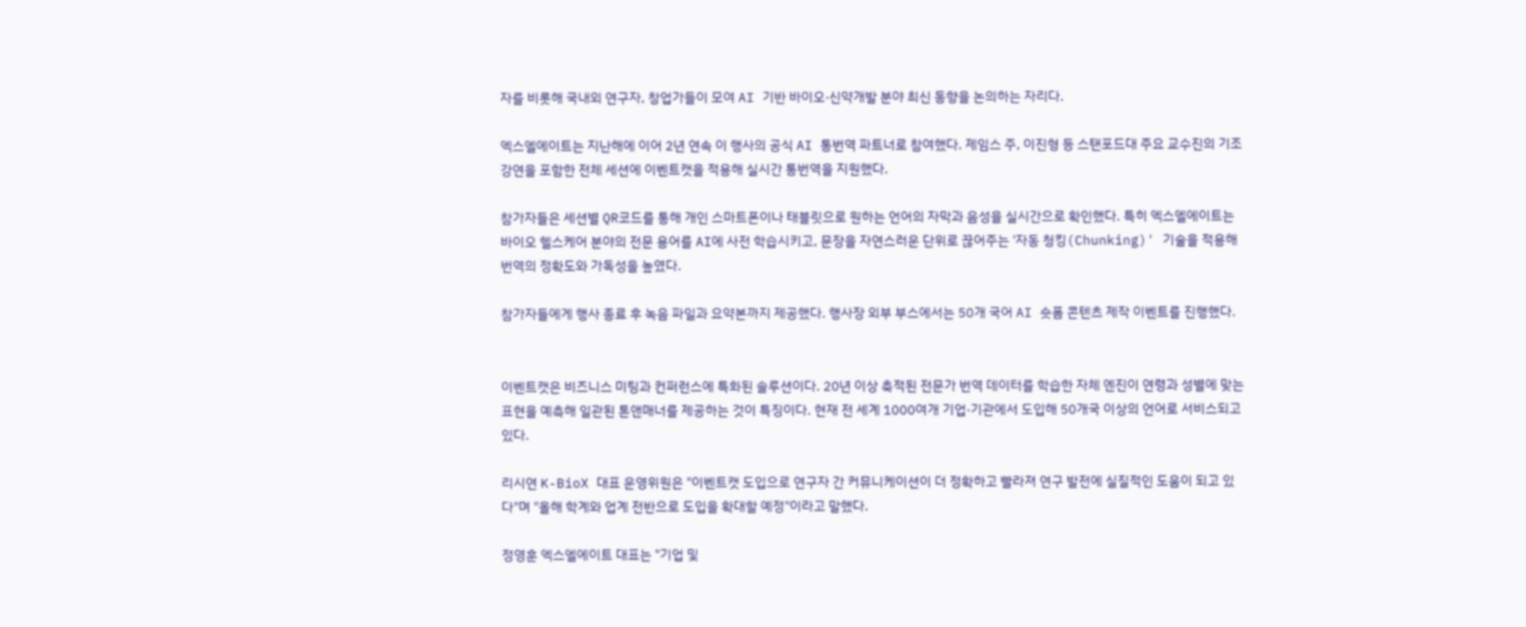자를 비롯해 국내외 연구자, 창업가들이 모여 AI 기반 바이오·신약개발 분야 최신 동향을 논의하는 자리다.

엑스엘에이트는 지난해에 이어 2년 연속 이 행사의 공식 AI 통번역 파트너로 참여했다. 제임스 주, 이진형 등 스탠포드대 주요 교수진의 기조 강연을 포함한 전체 세션에 이벤트캣을 적용해 실시간 통번역을 지원했다.

참가자들은 세션별 QR코드를 통해 개인 스마트폰이나 태블릿으로 원하는 언어의 자막과 음성을 실시간으로 확인했다. 특히 엑스엘에이트는 바이오 헬스케어 분야의 전문 용어를 AI에 사전 학습시키고, 문장을 자연스러운 단위로 끊어주는 '자동 청킹(Chunking)' 기술을 적용해 번역의 정확도와 가독성을 높였다.

참가자들에게 행사 종료 후 녹음 파일과 요약본까지 제공했다. 행사장 외부 부스에서는 50개 국어 AI 숏폼 콘텐츠 제작 이벤트를 진행했다.


이벤트캣은 비즈니스 미팅과 컨퍼런스에 특화된 솔루션이다. 20년 이상 축적된 전문가 번역 데이터를 학습한 자체 엔진이 연령과 성별에 맞는 표현을 예측해 일관된 톤앤매너를 제공하는 것이 특징이다. 현재 전 세계 1000여개 기업·기관에서 도입해 50개국 이상의 언어로 서비스되고 있다.

리시연 K-BioX 대표 운영위원은 "이벤트캣 도입으로 연구자 간 커뮤니케이션이 더 정확하고 빨라져 연구 발전에 실질적인 도움이 되고 있다"며 "올해 학계와 업계 전반으로 도입을 확대할 예정"이라고 말했다.

정영훈 엑스엘에이트 대표는 "기업 및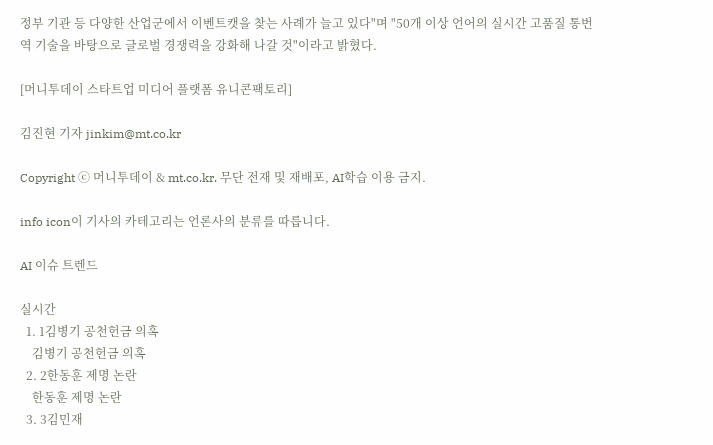정부 기관 등 다양한 산업군에서 이벤트캣을 찾는 사례가 늘고 있다"며 "50개 이상 언어의 실시간 고품질 통번역 기술을 바탕으로 글로벌 경쟁력을 강화해 나갈 것"이라고 밝혔다.

[머니투데이 스타트업 미디어 플랫폼 유니콘팩토리]

김진현 기자 jinkim@mt.co.kr

Copyright ⓒ 머니투데이 & mt.co.kr. 무단 전재 및 재배포, AI학습 이용 금지.

info icon이 기사의 카테고리는 언론사의 분류를 따릅니다.

AI 이슈 트렌드

실시간
  1. 1김병기 공천헌금 의혹
    김병기 공천헌금 의혹
  2. 2한동훈 제명 논란
    한동훈 제명 논란
  3. 3김민재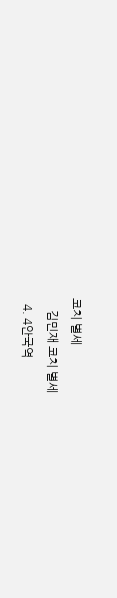코치 별세
    김민재 코치 별세
  4. 4안국역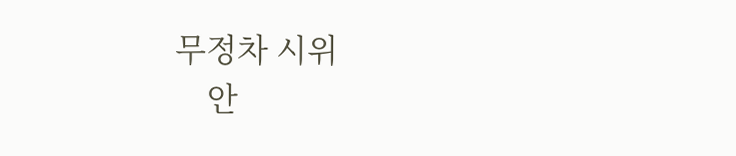무정차 시위
    안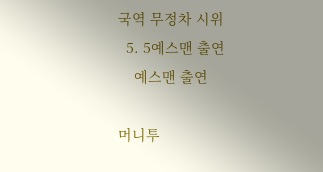국역 무정차 시위
  5. 5예스맨 출연
    예스맨 출연

머니투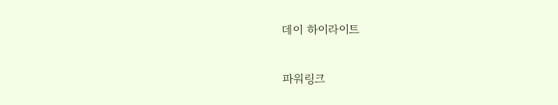데이 하이라이트

파워링크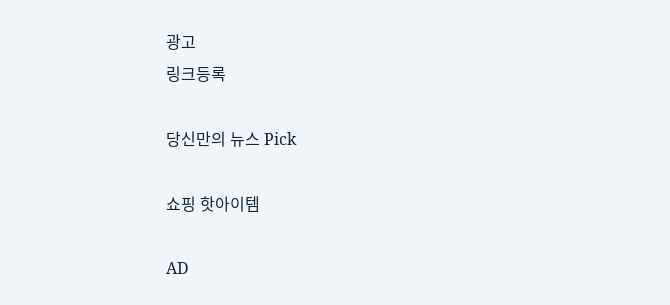광고
링크등록

당신만의 뉴스 Pick

쇼핑 핫아이템

AD